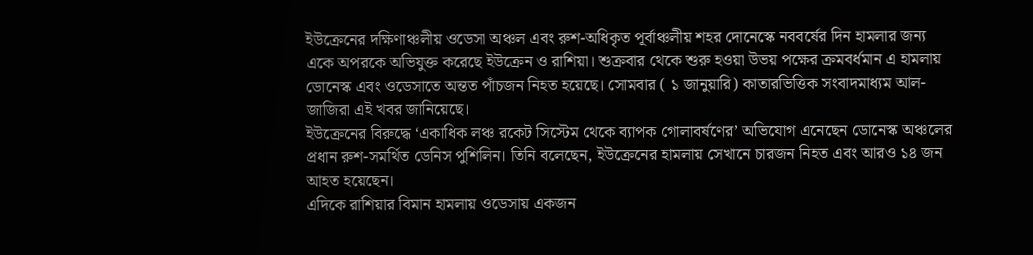ইউক্রেনের দক্ষিণাঞ্চলীয় ওডেসা অঞ্চল এবং রুশ-অধিকৃত পূর্বাঞ্চলীয় শহর দোনেস্কে নববর্ষের দিন হামলার জন্য একে অপরকে অভিযুক্ত করেছে ইউক্রেন ও রাশিয়া। শুক্রবার থেকে শুরু হওয়া উভয় পক্ষের ক্রমবর্ধমান এ হামলায় ডোনেস্ক এবং ওডেসাতে অন্তত পাঁচজন নিহত হয়েছে। সোমবার ( ১ জানুয়ারি) কাতারভিত্তিক সংবাদমাধ্যম আল-জাজিরা এই খবর জানিয়েছে।
ইউক্রেনের বিরুদ্ধে ‘একাধিক লঞ্চ রকেট সিস্টেম থেকে ব্যাপক গোলাবর্ষণের’ অভিযোগ এনেছেন ডোনেস্ক অঞ্চলের প্রধান রুশ-সমর্থিত ডেনিস পুশিলিন। তিনি বলেছেন, ইউক্রেনের হামলায় সেখানে চারজন নিহত এবং আরও ১৪ জন আহত হয়েছেন।
এদিকে রাশিয়ার বিমান হামলায় ওডেসায় একজন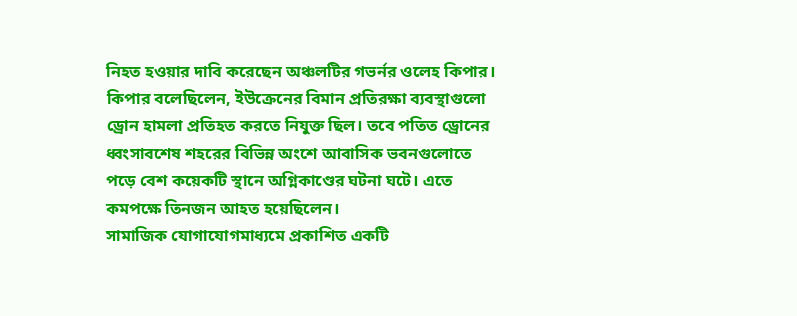নিহত হওয়ার দাবি করেছেন অঞ্চলটির গভর্নর ওলেহ কিপার।
কিপার বলেছিলেন, ইউক্রেনের বিমান প্রতিরক্ষা ব্যবস্থাগুলো ড্রোন হামলা প্রতিহত করতে নিযুক্ত ছিল। তবে পতিত ড্রোনের ধ্বংসাবশেষ শহরের বিভিন্ন অংশে আবাসিক ভবনগুলোতে পড়ে বেশ কয়েকটি স্থানে অগ্নিকাণ্ডের ঘটনা ঘটে। এতে কমপক্ষে তিনজন আহত হয়েছিলেন।
সামাজিক যোগাযোগমাধ্যমে প্রকাশিত একটি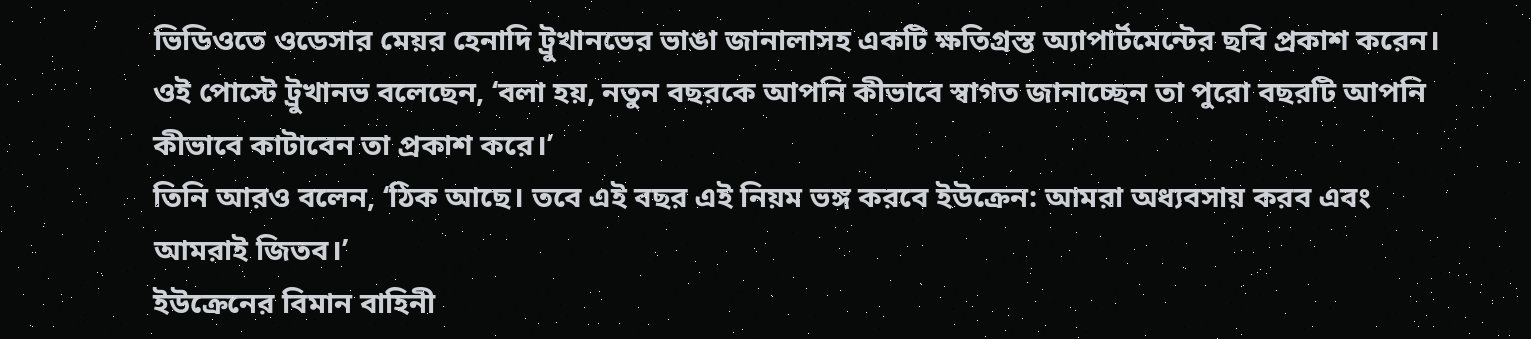ভিডিওতে ওডেসার মেয়র হেনাদি ট্রুখানভের ভাঙা জানালাসহ একটি ক্ষতিগ্রস্ত অ্যাপার্টমেন্টের ছবি প্রকাশ করেন।
ওই পোস্টে ট্রুখানভ বলেছেন, ‘বলা হয়, নতুন বছরকে আপনি কীভাবে স্বাগত জানাচ্ছেন তা পুরো বছরটি আপনি কীভাবে কাটাবেন তা প্রকাশ করে।’
তিনি আরও বলেন, ‘ঠিক আছে। তবে এই বছর এই নিয়ম ভঙ্গ করবে ইউক্রেন: আমরা অধ্যবসায় করব এবং আমরাই জিতব।’
ইউক্রেনের বিমান বাহিনী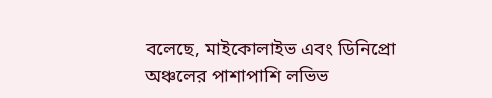বলেছে, মাইকোলাইভ এবং ডিনিপ্রো অঞ্চলের পাশাপাশি লভিভ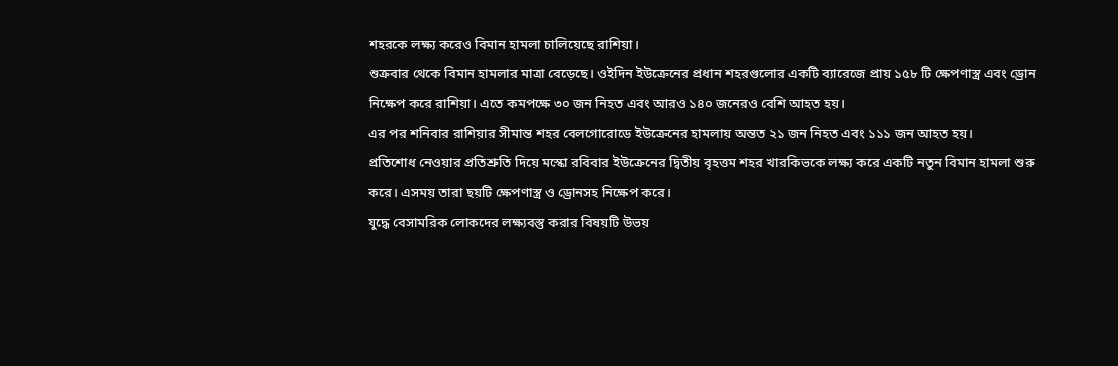শহরকে লক্ষ্য করেও বিমান হামলা চালিয়েছে রাশিয়া।
শুক্রবার থেকে বিমান হামলার মাত্রা বেড়েছে। ওইদিন ইউক্রেনের প্রধান শহরগুলোর একটি ব্যারেজে প্রায় ১৫৮ টি ক্ষেপণাস্ত্র এবং ড্রোন নিক্ষেপ করে রাশিয়া। এতে কমপক্ষে ৩০ জন নিহত এবং আরও ১৪০ জনেরও বেশি আহত হয়।
এর পর শনিবার রাশিয়ার সীমান্ত শহর বেলগোরোডে ইউক্রেনের হামলায় অন্তত ২১ জন নিহত এবং ১১১ জন আহত হয়।
প্রতিশোধ নেওয়ার প্রতিশ্রুতি দিয়ে মস্কো রবিবার ইউক্রেনের দ্বিতীয় বৃহত্তম শহর খারকিভকে লক্ষ্য করে একটি নতুন বিমান হামলা শুরু করে। এসময় তারা ছয়টি ক্ষেপণাস্ত্র ও ড্রোনসহ নিক্ষেপ করে।
যুদ্ধে বেসামরিক লোকদের লক্ষ্যবস্তু করার বিষয়টি উভয়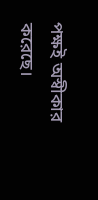পক্ষই অস্বীকার করেছে।